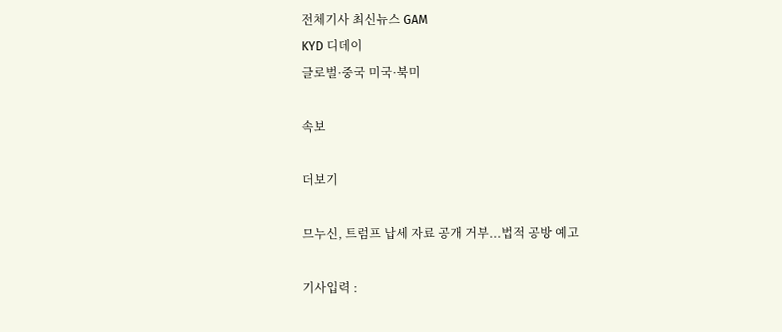전체기사 최신뉴스 GAM
KYD 디데이
글로벌·중국 미국·북미

속보

더보기

므누신, 트럼프 납세 자료 공개 거부...법적 공방 예고

기사입력 :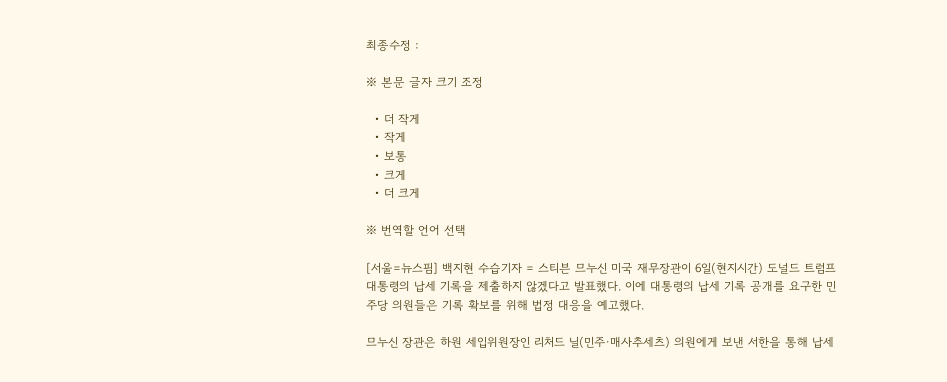최종수정 :

※ 본문 글자 크기 조정

  • 더 작게
  • 작게
  • 보통
  • 크게
  • 더 크게

※ 번역할 언어 선택

[서울=뉴스핌] 백지현 수습기자 = 스티븐 므누신 미국 재무장관이 6일(현지시간) 도널드 트럼프 대통령의 납세 기록을 제출하지 않겠다고 발표했다. 이에 대통령의 납세 기록 공개를 요구한 민주당 의원들은 기록 확보를 위해 법정 대응을 예고했다.

므누신 장관은 하원 세입위원장인 리처드 닐(민주·매사추세츠) 의원에게 보낸 서한을 통해 납세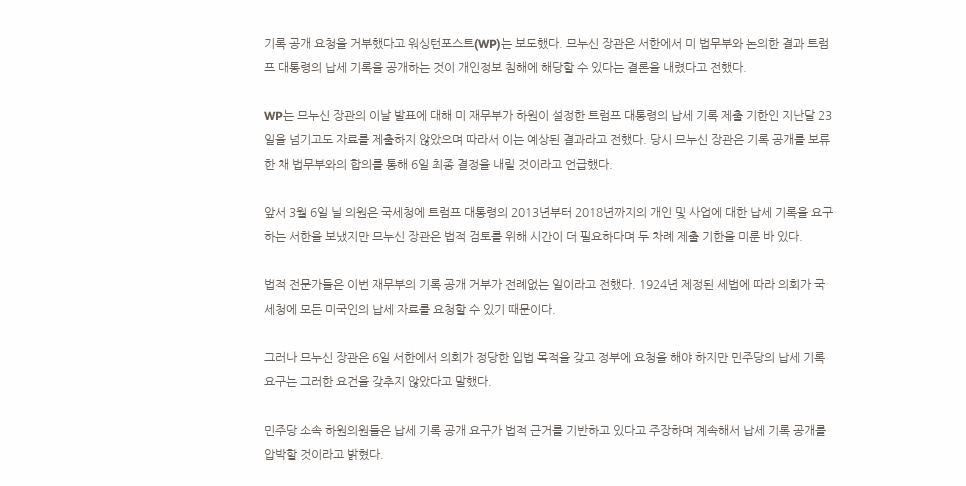기록 공개 요청을 거부했다고 워싱턴포스트(WP)는 보도했다. 므누신 장관은 서한에서 미 법무부와 논의한 결과 트럼프 대통령의 납세 기록을 공개하는 것이 개인정보 침해에 해당할 수 있다는 결론을 내렸다고 전했다.

WP는 므누신 장관의 이날 발표에 대해 미 재무부가 하원이 설정한 트럼프 대통령의 납세 기록 제출 기한인 지난달 23일을 넘기고도 자료를 제출하지 않았으며 따라서 이는 예상된 결과라고 전했다. 당시 므누신 장관은 기록 공개를 보류한 채 법무부와의 합의를 통해 6일 최종 결정을 내릴 것이라고 언급했다.

앞서 3월 6일 닐 의원은 국세청에 트럼프 대통령의 2013년부터 2018년까지의 개인 및 사업에 대한 납세 기록을 요구하는 서한을 보냈지만 므누신 장관은 법적 검토를 위해 시간이 더 필요하다며 두 차례 제출 기한을 미룬 바 있다.

법적 전문가들은 이번 재무부의 기록 공개 거부가 전례없는 일이라고 전했다. 1924년 제정된 세법에 따라 의회가 국세청에 모든 미국인의 납세 자료를 요청할 수 있기 때문이다.

그러나 므누신 장관은 6일 서한에서 의회가 정당한 입법 목적을 갖고 정부에 요청을 해야 하지만 민주당의 납세 기록 요구는 그러한 요건을 갖추지 않았다고 말했다.

민주당 소속 하원의원들은 납세 기록 공개 요구가 법적 근거를 기반하고 있다고 주장하며 계속해서 납세 기록 공개를 압박할 것이라고 밝혔다.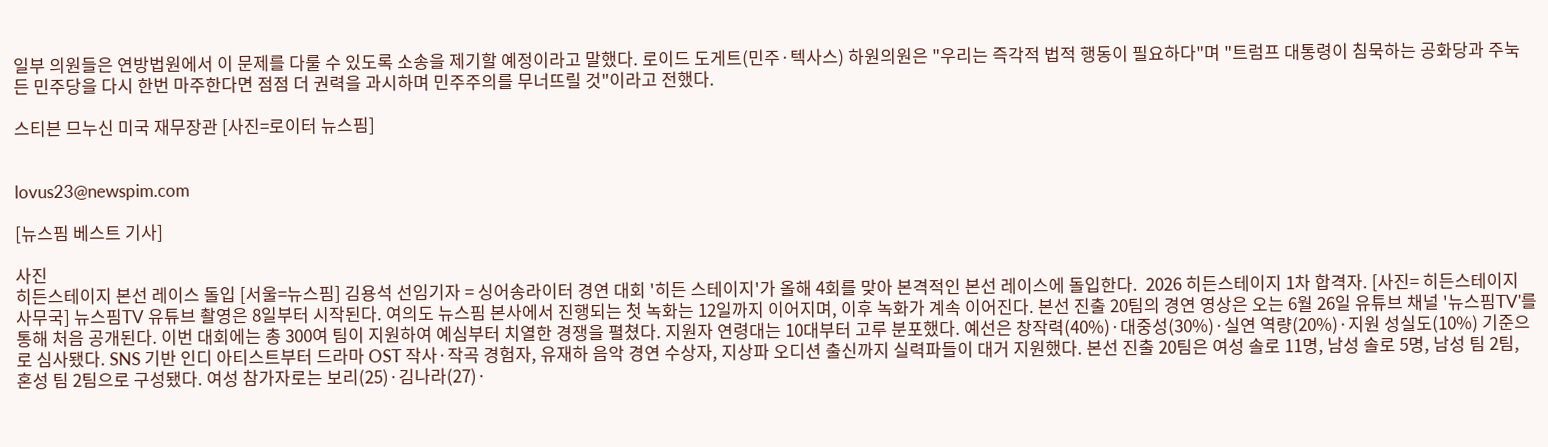일부 의원들은 연방법원에서 이 문제를 다룰 수 있도록 소송을 제기할 예정이라고 말했다. 로이드 도게트(민주·텍사스) 하원의원은 "우리는 즉각적 법적 행동이 필요하다"며 "트럼프 대통령이 침묵하는 공화당과 주눅든 민주당을 다시 한번 마주한다면 점점 더 권력을 과시하며 민주주의를 무너뜨릴 것"이라고 전했다.

스티븐 므누신 미국 재무장관 [사진=로이터 뉴스핌]


lovus23@newspim.com

[뉴스핌 베스트 기사]

사진
히든스테이지 본선 레이스 돌입 [서울=뉴스핌] 김용석 선임기자 = 싱어송라이터 경연 대회 '히든 스테이지'가 올해 4회를 맞아 본격적인 본선 레이스에 돌입한다.  2026 히든스테이지 1차 합격자. [사진= 히든스테이지 사무국] 뉴스핌TV 유튜브 촬영은 8일부터 시작된다. 여의도 뉴스핌 본사에서 진행되는 첫 녹화는 12일까지 이어지며, 이후 녹화가 계속 이어진다. 본선 진출 20팀의 경연 영상은 오는 6월 26일 유튜브 채널 '뉴스핌TV'를 통해 처음 공개된다. 이번 대회에는 총 300여 팀이 지원하여 예심부터 치열한 경쟁을 펼쳤다. 지원자 연령대는 10대부터 고루 분포했다. 예선은 창작력(40%)·대중성(30%)·실연 역량(20%)·지원 성실도(10%) 기준으로 심사됐다. SNS 기반 인디 아티스트부터 드라마 OST 작사·작곡 경험자, 유재하 음악 경연 수상자, 지상파 오디션 출신까지 실력파들이 대거 지원했다. 본선 진출 20팀은 여성 솔로 11명, 남성 솔로 5명, 남성 팀 2팀, 혼성 팀 2팀으로 구성됐다. 여성 참가자로는 보리(25)·김나라(27)·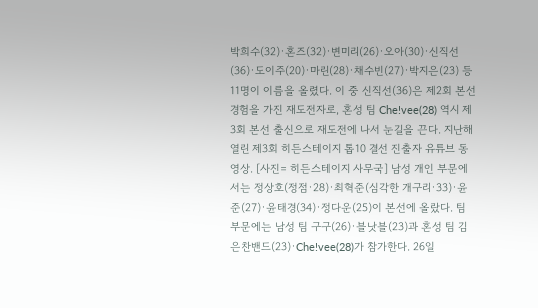박희수(32)·혼즈(32)·변미리(26)·오아(30)·신직선(36)·도이주(20)·마린(28)·채수빈(27)·박지은(23) 등 11명이 이름을 올렸다. 이 중 신직선(36)은 제2회 본선 경험을 가진 재도전자로, 혼성 팀 Che!vee(28) 역시 제3회 본선 출신으로 재도전에 나서 눈길을 끈다. 지난해 열린 제3회 히든스테이지 톱10 결선 진출자 유튜브 동영상. [사진= 히든스테이지 사무국] 남성 개인 부문에서는 정상호(정점·28)·최혁준(심각한 개구리·33)·윤준(27)·윤태경(34)·정다운(25)이 본선에 올랐다. 팀 부문에는 남성 팀 구구(26)·블낫블(23)과 혼성 팀 김은찬밴드(23)·Che!vee(28)가 참가한다. 26일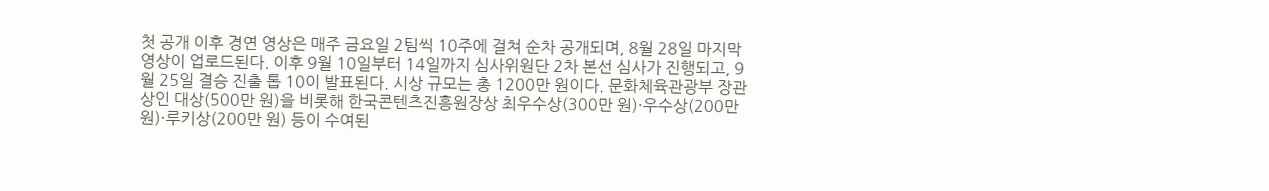첫 공개 이후 경연 영상은 매주 금요일 2팀씩 10주에 걸쳐 순차 공개되며, 8월 28일 마지막 영상이 업로드된다. 이후 9월 10일부터 14일까지 심사위원단 2차 본선 심사가 진행되고, 9월 25일 결승 진출 톱 10이 발표된다. 시상 규모는 총 1200만 원이다. 문화체육관광부 장관상인 대상(500만 원)을 비롯해 한국콘텐츠진흥원장상 최우수상(300만 원)·우수상(200만 원)·루키상(200만 원) 등이 수여된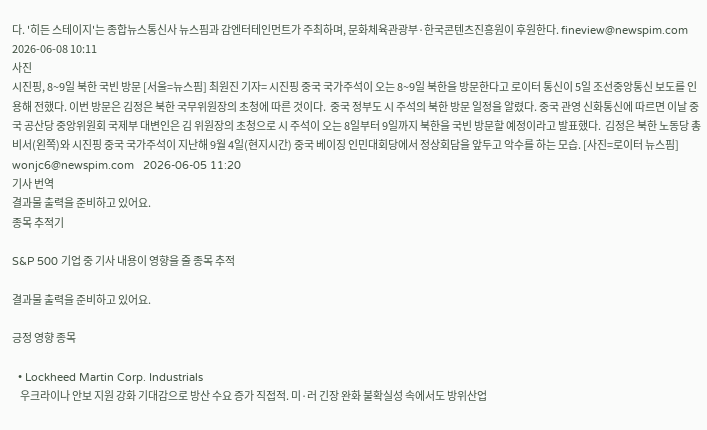다. '히든 스테이지'는 종합뉴스통신사 뉴스핌과 감엔터테인먼트가 주최하며, 문화체육관광부·한국콘텐츠진흥원이 후원한다. fineview@newspim.com 2026-06-08 10:11
사진
시진핑, 8~9일 북한 국빈 방문 [서울=뉴스핌] 최원진 기자= 시진핑 중국 국가주석이 오는 8~9일 북한을 방문한다고 로이터 통신이 5일 조선중앙통신 보도를 인용해 전했다. 이번 방문은 김정은 북한 국무위원장의 초청에 따른 것이다.  중국 정부도 시 주석의 북한 방문 일정을 알렸다. 중국 관영 신화통신에 따르면 이날 중국 공산당 중앙위원회 국제부 대변인은 김 위원장의 초청으로 시 주석이 오는 8일부터 9일까지 북한을 국빈 방문할 예정이라고 발표했다.  김정은 북한 노동당 총비서(왼쪽)와 시진핑 중국 국가주석이 지난해 9월 4일(현지시간) 중국 베이징 인민대회당에서 정상회담을 앞두고 악수를 하는 모습. [사진=로이터 뉴스핌] wonjc6@newspim.com   2026-06-05 11:20
기사 번역
결과물 출력을 준비하고 있어요.
종목 추적기

S&P 500 기업 중 기사 내용이 영향을 줄 종목 추적

결과물 출력을 준비하고 있어요.

긍정 영향 종목

  • Lockheed Martin Corp. Industrials
    우크라이나 안보 지원 강화 기대감으로 방산 수요 증가 직접적. 미·러 긴장 완화 불확실성 속에서도 방위산업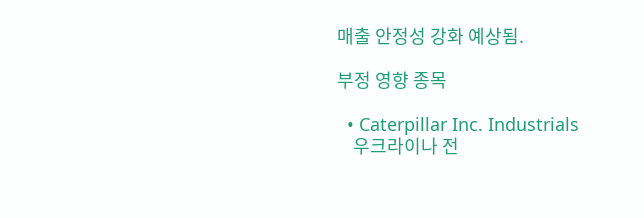매출 안정성 강화 예상됨.

부정 영향 종목

  • Caterpillar Inc. Industrials
    우크라이나 전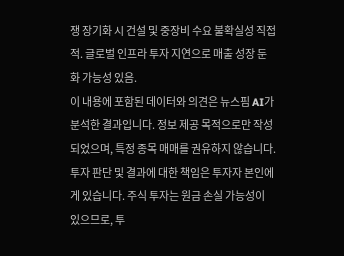쟁 장기화 시 건설 및 중장비 수요 불확실성 직접적. 글로벌 인프라 투자 지연으로 매출 성장 둔화 가능성 있음.
이 내용에 포함된 데이터와 의견은 뉴스핌 AI가 분석한 결과입니다. 정보 제공 목적으로만 작성되었으며, 특정 종목 매매를 권유하지 않습니다. 투자 판단 및 결과에 대한 책임은 투자자 본인에게 있습니다. 주식 투자는 원금 손실 가능성이 있으므로, 투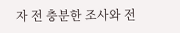자 전 충분한 조사와 전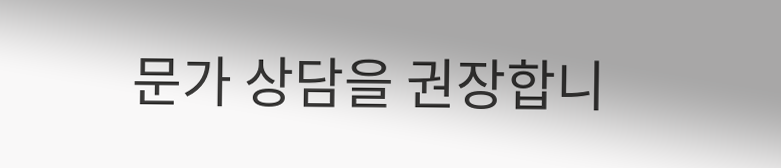문가 상담을 권장합니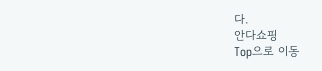다.
안다쇼핑
Top으로 이동